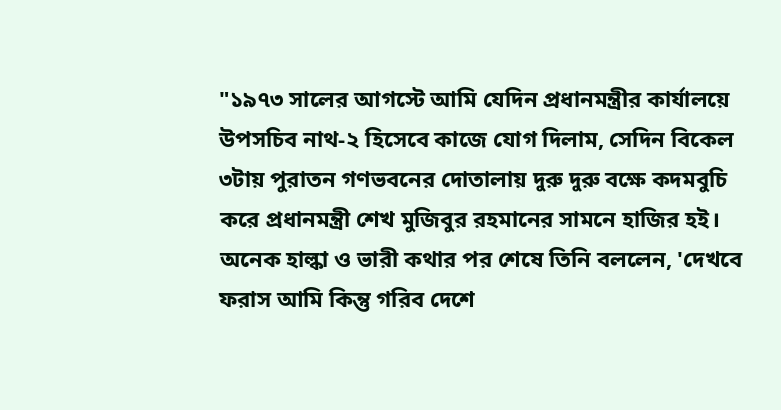"১৯৭৩ সালের আগস্টে আমি যেদিন প্রধানমন্ত্রীর কার্যালয়ে উপসচিব নাথ-২ হিসেবে কাজে যোগ দিলাম, সেদিন বিকেল ৩টায় পুরাতন গণভবনের দোতালায় দুরু দুরু বক্ষে কদমবুচি করে প্রধানমন্ত্রী শেখ মুজিবুর রহমানের সামনে হাজির হই। অনেক হাল্কা ও ভারী কথার পর শেষে তিনি বললেন, 'দেখবে ফরাস আমি কিন্তু গরিব দেশে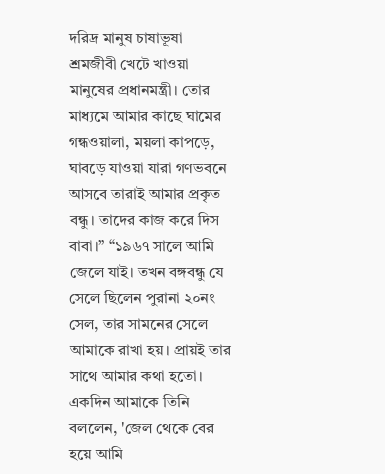দরিদ্র মানুষ চাষাভূষা শ্রমজীবী খেটে খাওয়া মানুষের প্রধানমন্ত্রী। তোর মাধ্যমে আমার কাছে ঘামের গন্ধওয়ালা, ময়লা কাপড়ে, ঘাবড়ে যাওয়া যারা গণভবনে আসবে তারাই আমার প্রকৃত বন্ধু। তাদের কাজ করে দিস বাবা।” “১৯৬৭ সালে আমি জেলে যাই। তখন বঙ্গবন্ধু যে সেলে ছিলেন পুরানা ২০নং সেল, তার সামনের সেলে আমাকে রাখা হয়। প্রায়ই তার সাথে আমার কথা হতো। একদিন আমাকে তিনি বললেন, 'জেল থেকে বের হয়ে আমি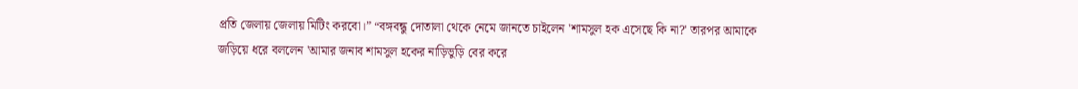প্রতি জেলায় জেলায় মিটিং করবো।” “বঙ্গবন্ধু দোতালা থেকে নেমে জানতে চাইলেন 'শামসুল হক এসেছে কি না?' তারপর আমাকে জড়িয়ে ধরে বললেন 'আমার জনাব শামসুল হকের নাড়িভুড়ি বের করে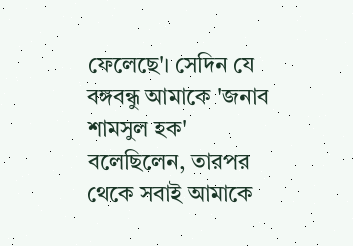ফেলেছে'। সেদিন যে বঙ্গবন্ধু আমাকে 'জনাব শামসুল হক' বলেছিলেন, তারপর থেকে সবাই আমাকে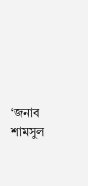‘জনাব শামসুল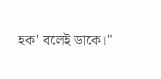হক' বলেই ডাকে।"